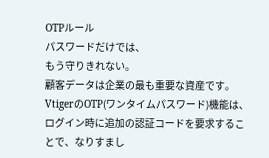OTPルール
パスワードだけでは、
もう守りきれない。
顧客データは企業の最も重要な資産です。
VtigerのOTP(ワンタイムパスワード)機能は、ログイン時に追加の認証コードを要求することで、なりすまし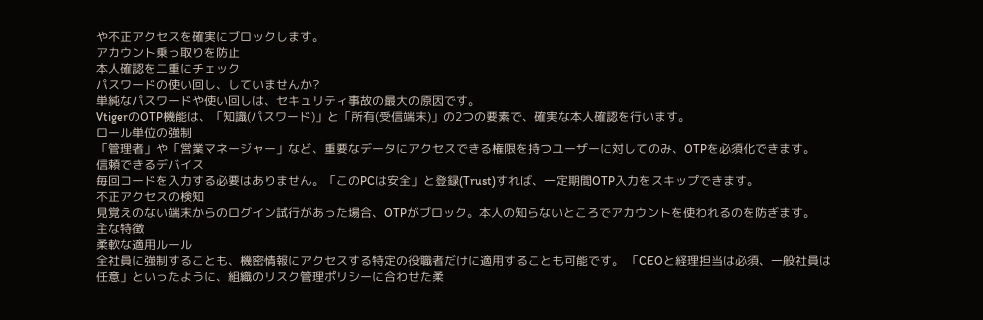や不正アクセスを確実にブロックします。
アカウント乗っ取りを防止
本人確認を二重にチェック
パスワードの使い回し、していませんか?
単純なパスワードや使い回しは、セキュリティ事故の最大の原因です。
VtigerのOTP機能は、「知識(パスワード)」と「所有(受信端末)」の2つの要素で、確実な本人確認を行います。
ロール単位の強制
「管理者」や「営業マネージャー」など、重要なデータにアクセスできる権限を持つユーザーに対してのみ、OTPを必須化できます。
信頼できるデバイス
毎回コードを入力する必要はありません。「このPCは安全」と登録(Trust)すれば、一定期間OTP入力をスキップできます。
不正アクセスの検知
見覚えのない端末からのログイン試行があった場合、OTPがブロック。本人の知らないところでアカウントを使われるのを防ぎます。
主な特徴
柔軟な適用ルール
全社員に強制することも、機密情報にアクセスする特定の役職者だけに適用することも可能です。 「CEOと経理担当は必須、一般社員は任意」といったように、組織のリスク管理ポリシーに合わせた柔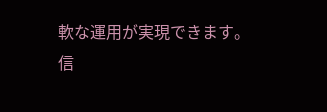軟な運用が実現できます。
信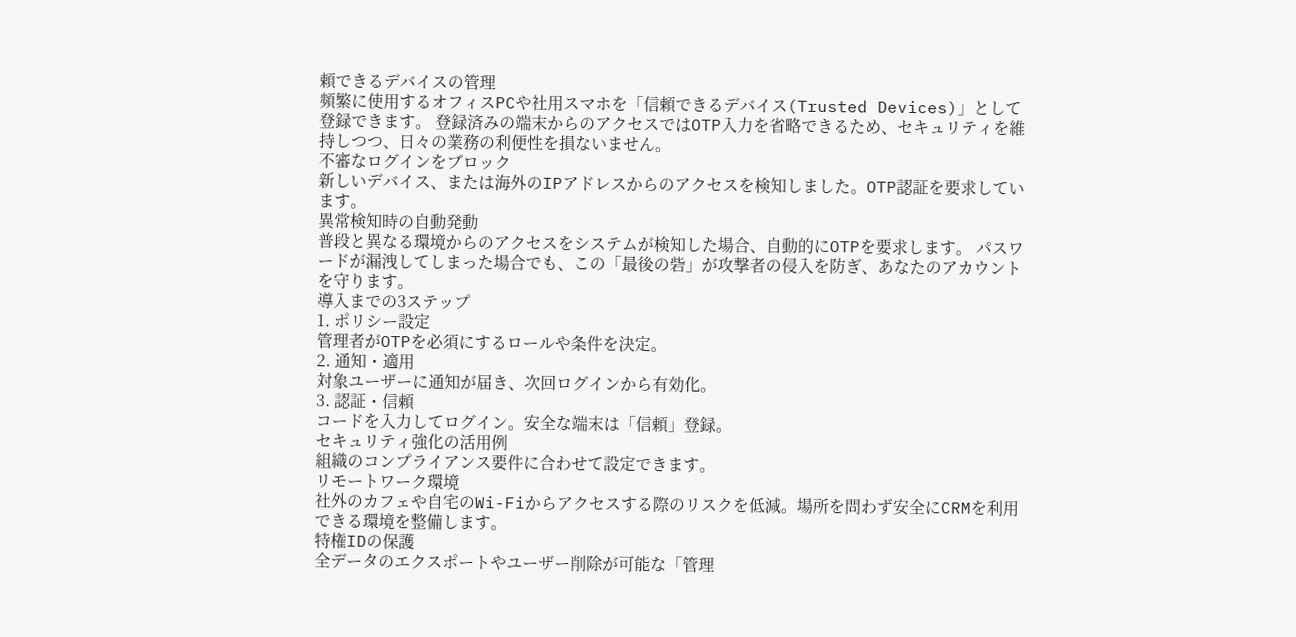頼できるデバイスの管理
頻繁に使用するオフィスPCや社用スマホを「信頼できるデバイス(Trusted Devices)」として登録できます。 登録済みの端末からのアクセスではOTP入力を省略できるため、セキュリティを維持しつつ、日々の業務の利便性を損ないません。
不審なログインをブロック
新しいデバイス、または海外のIPアドレスからのアクセスを検知しました。OTP認証を要求しています。
異常検知時の自動発動
普段と異なる環境からのアクセスをシステムが検知した場合、自動的にOTPを要求します。 パスワードが漏洩してしまった場合でも、この「最後の砦」が攻撃者の侵入を防ぎ、あなたのアカウントを守ります。
導入までの3ステップ
1. ポリシー設定
管理者がOTPを必須にするロールや条件を決定。
2. 通知・適用
対象ユーザーに通知が届き、次回ログインから有効化。
3. 認証・信頼
コードを入力してログイン。安全な端末は「信頼」登録。
セキュリティ強化の活用例
組織のコンプライアンス要件に合わせて設定できます。
リモートワーク環境
社外のカフェや自宅のWi-Fiからアクセスする際のリスクを低減。場所を問わず安全にCRMを利用できる環境を整備します。
特権IDの保護
全データのエクスポートやユーザー削除が可能な「管理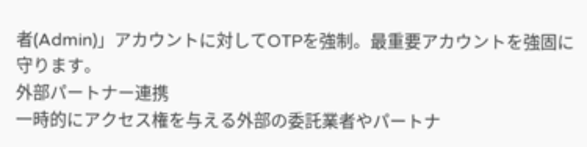者(Admin)」アカウントに対してOTPを強制。最重要アカウントを強固に守ります。
外部パートナー連携
一時的にアクセス権を与える外部の委託業者やパートナ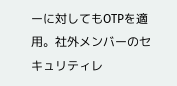ーに対してもOTPを適用。社外メンバーのセキュリティレ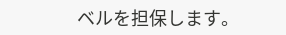ベルを担保します。